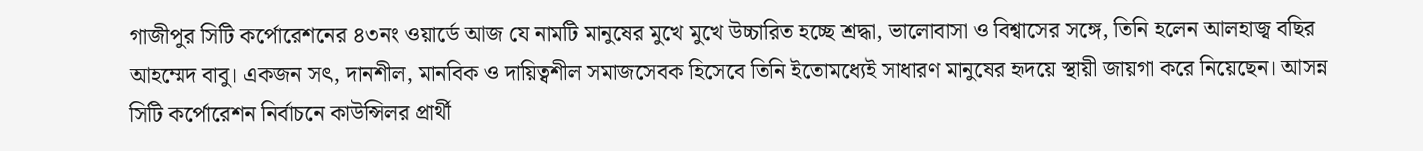গাজীপুর সিটি কর্পোরেশনের ৪৩নং ওয়ার্ডে আজ যে নামটি মানুষের মুখে মুখে উচ্চারিত হচ্ছে শ্রদ্ধা, ভালোবাসা ও বিশ্বাসের সঙ্গে, তিনি হলেন আলহাজ্ব বছির আহম্মেদ বাবু। একজন সৎ, দানশীল, মানবিক ও দায়িত্বশীল সমাজসেবক হিসেবে তিনি ইতোমধ্যেই সাধারণ মানুষের হৃদয়ে স্থায়ী জায়গা করে নিয়েছেন। আসন্ন সিটি কর্পোরেশন নির্বাচনে কাউন্সিলর প্রার্থী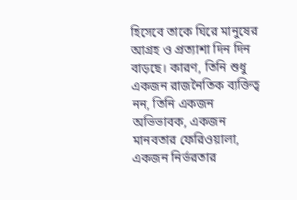হিসেবে তাকে ঘিরে মানুষের আগ্রহ ও প্রত্যাশা দিন দিন বাড়ছে। কারণ, তিনি শুধু একজন রাজনৈতিক ব্যক্তিত্ব নন, তিনি একজন অভিভাবক, একজন মানবতার ফেরিওয়ালা, একজন নির্ভরতার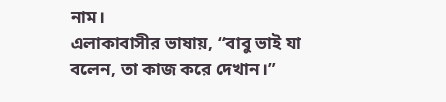নাম।
এলাকাবাসীর ভাষায়, “বাবু ভাই যা বলেন, তা কাজ করে দেখান।”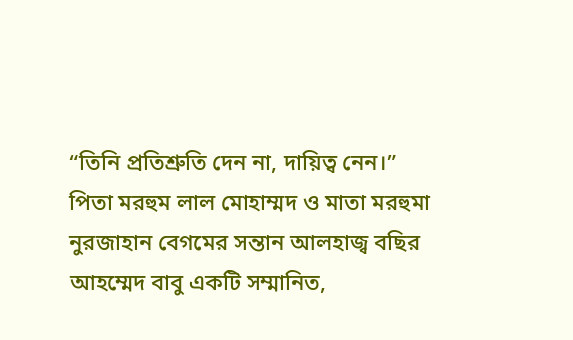“তিনি প্রতিশ্রুতি দেন না, দায়িত্ব নেন।”
পিতা মরহুম লাল মোহাম্মদ ও মাতা মরহুমা নুরজাহান বেগমের সন্তান আলহাজ্ব বছির আহম্মেদ বাবু একটি সম্মানিত,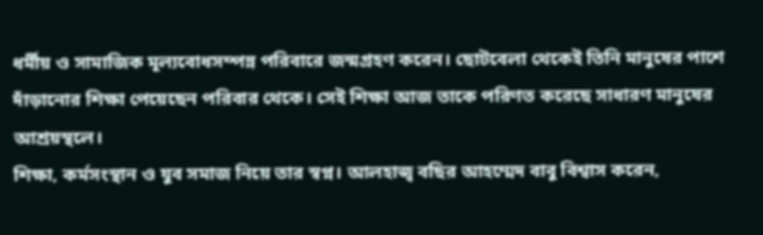ধর্মীয় ও সামাজিক মূল্যবোধসম্পন্ন পরিবারে জন্মগ্রহণ করেন। ছোটবেলা থেকেই তিনি মানুষের পাশে দাঁড়ানোর শিক্ষা পেয়েছেন পরিবার থেকে। সেই শিক্ষা আজ তাকে পরিণত করেছে সাধারণ মানুষের আশ্রয়স্থলে।
শিক্ষা, কর্মসংস্থান ও যুব সমাজ নিয়ে তার স্বপ্ন। আলহাজ্ব বছির আহম্মেদ বাবু বিশ্বাস করেন,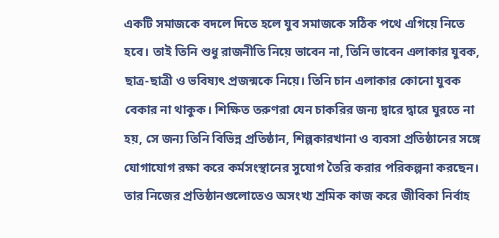একটি সমাজকে বদলে দিতে হলে যুব সমাজকে সঠিক পথে এগিয়ে নিতে হবে। তাই তিনি শুধু রাজনীতি নিয়ে ভাবেন না, তিনি ভাবেন এলাকার যুবক, ছাত্র-ছাত্রী ও ভবিষ্যৎ প্রজন্মকে নিয়ে। তিনি চান এলাকার কোনো যুবক বেকার না থাকুক। শিক্ষিত তরুণরা যেন চাকরির জন্য দ্বারে দ্বারে ঘুরতে না হয়, সে জন্য তিনি বিভিন্ন প্রতিষ্ঠান, শিল্পকারখানা ও ব্যবসা প্রতিষ্ঠানের সঙ্গে যোগাযোগ রক্ষা করে কর্মসংস্থানের সুযোগ তৈরি করার পরিকল্পনা করছেন। তার নিজের প্রতিষ্ঠানগুলোতেও অসংখ্য শ্রমিক কাজ করে জীবিকা নির্বাহ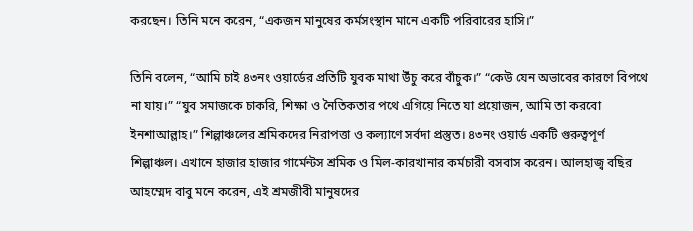করছেন। তিনি মনে করেন, “একজন মানুষের কর্মসংস্থান মানে একটি পরিবারের হাসি।”

তিনি বলেন, “আমি চাই ৪৩নং ওয়ার্ডের প্রতিটি যুবক মাথা উঁচু করে বাঁচুক।” “কেউ যেন অভাবের কারণে বিপথে না যায়।” “যুব সমাজকে চাকরি, শিক্ষা ও নৈতিকতার পথে এগিয়ে নিতে যা প্রয়োজন, আমি তা করবো ইনশাআল্লাহ।” শিল্পাঞ্চলের শ্রমিকদের নিরাপত্তা ও কল্যাণে সর্বদা প্রস্তুত। ৪৩নং ওয়ার্ড একটি গুরুত্বপূর্ণ শিল্পাঞ্চল। এখানে হাজার হাজার গার্মেন্টস শ্রমিক ও মিল-কারখানার কর্মচারী বসবাস করেন। আলহাজ্ব বছির আহম্মেদ বাবু মনে করেন, এই শ্রমজীবী মানুষদের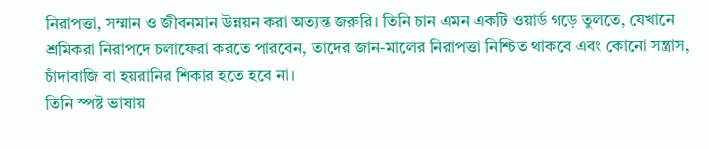নিরাপত্তা, সম্মান ও জীবনমান উন্নয়ন করা অত্যন্ত জরুরি। তিনি চান এমন একটি ওয়ার্ড গড়ে তুলতে, যেখানে শ্রমিকরা নিরাপদে চলাফেরা করতে পারবেন, তাদের জান-মালের নিরাপত্তা নিশ্চিত থাকবে এবং কোনো সন্ত্রাস, চাঁদাবাজি বা হয়রানির শিকার হতে হবে না।
তিনি স্পষ্ট ভাষায়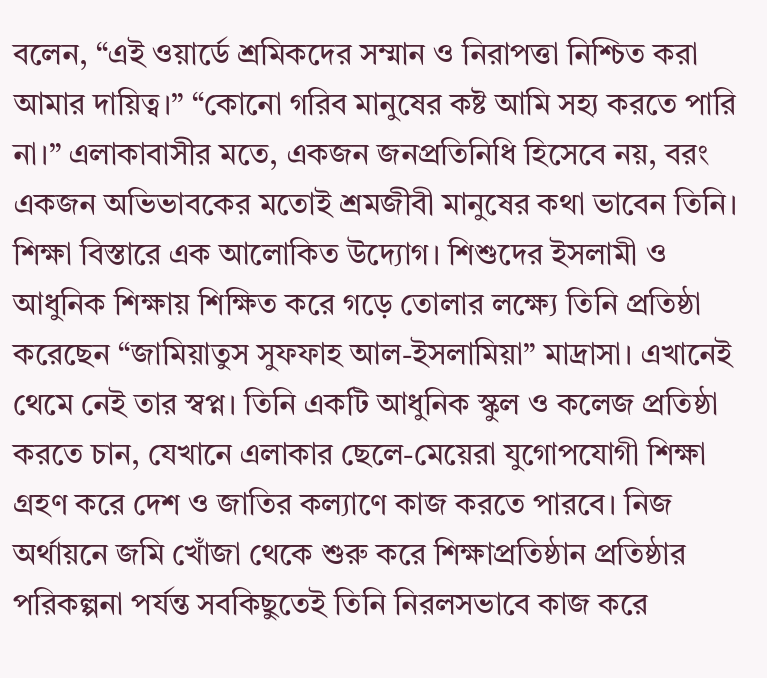বলেন, “এই ওয়ার্ডে শ্রমিকদের সম্মান ও নিরাপত্তা নিশ্চিত করা আমার দায়িত্ব।” “কোনো গরিব মানুষের কষ্ট আমি সহ্য করতে পারি না।” এলাকাবাসীর মতে, একজন জনপ্রতিনিধি হিসেবে নয়, বরং একজন অভিভাবকের মতোই শ্রমজীবী মানুষের কথা ভাবেন তিনি।
শিক্ষা বিস্তারে এক আলোকিত উদ্যোগ। শিশুদের ইসলামী ও আধুনিক শিক্ষায় শিক্ষিত করে গড়ে তোলার লক্ষ্যে তিনি প্রতিষ্ঠা করেছেন “জামিয়াতুস সুফফাহ আল-ইসলামিয়া” মাদ্রাসা। এখানেই থেমে নেই তার স্বপ্ন। তিনি একটি আধুনিক স্কুল ও কলেজ প্রতিষ্ঠা করতে চান, যেখানে এলাকার ছেলে-মেয়েরা যুগোপযোগী শিক্ষা গ্রহণ করে দেশ ও জাতির কল্যাণে কাজ করতে পারবে। নিজ অর্থায়নে জমি খোঁজা থেকে শুরু করে শিক্ষাপ্রতিষ্ঠান প্রতিষ্ঠার পরিকল্পনা পর্যন্ত সবকিছুতেই তিনি নিরলসভাবে কাজ করে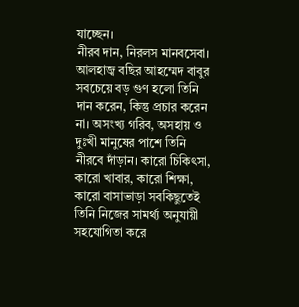যাচ্ছেন।
নীরব দান, নিরলস মানবসেবা। আলহাজ্ব বছির আহম্মেদ বাবুর সবচেয়ে বড় গুণ হলো তিনি দান করেন, কিন্তু প্রচার করেন না। অসংখ্য গরিব, অসহায় ও দুঃখী মানুষের পাশে তিনি নীরবে দাঁড়ান। কারো চিকিৎসা, কারো খাবার, কারো শিক্ষা, কারো বাসাভাড়া সবকিছুতেই তিনি নিজের সামর্থ্য অনুযায়ী সহযোগিতা করে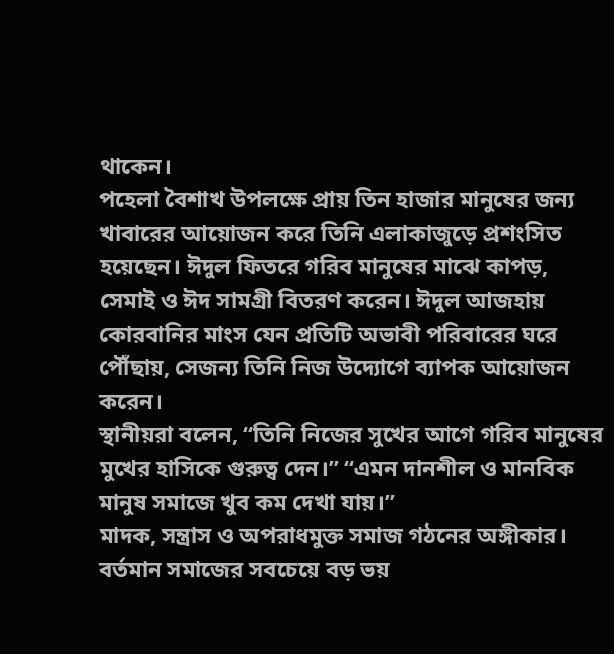থাকেন।
পহেলা বৈশাখ উপলক্ষে প্রায় তিন হাজার মানুষের জন্য খাবারের আয়োজন করে তিনি এলাকাজুড়ে প্রশংসিত হয়েছেন। ঈদুল ফিতরে গরিব মানুষের মাঝে কাপড়, সেমাই ও ঈদ সামগ্রী বিতরণ করেন। ঈদুল আজহায় কোরবানির মাংস যেন প্রতিটি অভাবী পরিবারের ঘরে পৌঁছায়, সেজন্য তিনি নিজ উদ্যোগে ব্যাপক আয়োজন করেন।
স্থানীয়রা বলেন, “তিনি নিজের সুখের আগে গরিব মানুষের মুখের হাসিকে গুরুত্ব দেন।” “এমন দানশীল ও মানবিক মানুষ সমাজে খুব কম দেখা যায়।”
মাদক, সন্ত্রাস ও অপরাধমুক্ত সমাজ গঠনের অঙ্গীকার। বর্তমান সমাজের সবচেয়ে বড় ভয়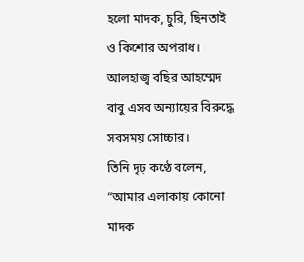হলো মাদক, চুরি, ছিনতাই ও কিশোর অপরাধ। আলহাজ্ব বছির আহম্মেদ বাবু এসব অন্যায়ের বিরুদ্ধে সবসময় সোচ্চার।
তিনি দৃঢ় কণ্ঠে বলেন, “আমার এলাকায় কোনো মাদক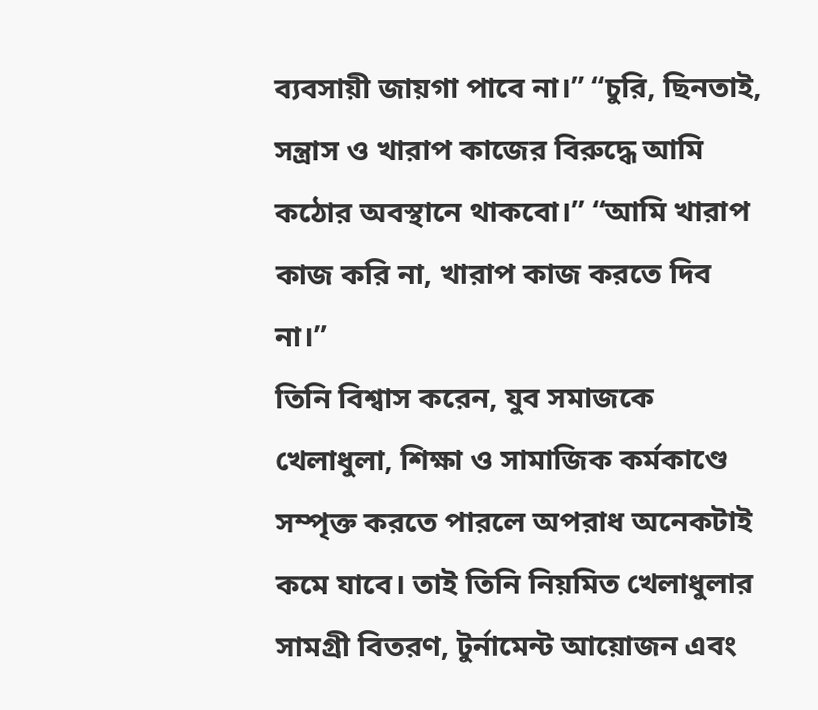ব্যবসায়ী জায়গা পাবে না।” “চুরি, ছিনতাই, সন্ত্রাস ও খারাপ কাজের বিরুদ্ধে আমি কঠোর অবস্থানে থাকবো।” “আমি খারাপ কাজ করি না, খারাপ কাজ করতে দিব না।”
তিনি বিশ্বাস করেন, যুব সমাজকে খেলাধুলা, শিক্ষা ও সামাজিক কর্মকাণ্ডে সম্পৃক্ত করতে পারলে অপরাধ অনেকটাই কমে যাবে। তাই তিনি নিয়মিত খেলাধুলার সামগ্রী বিতরণ, টুর্নামেন্ট আয়োজন এবং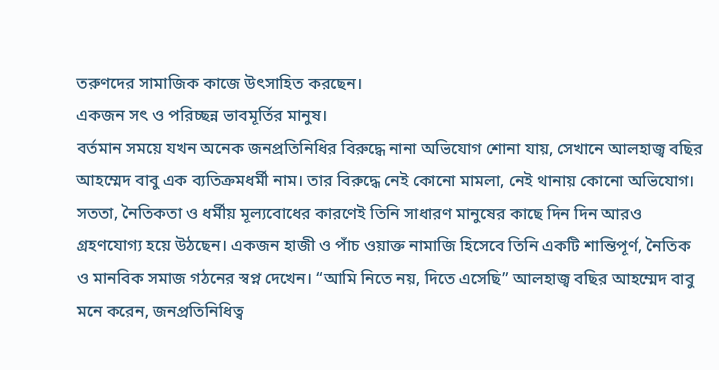তরুণদের সামাজিক কাজে উৎসাহিত করছেন।
একজন সৎ ও পরিচ্ছন্ন ভাবমূর্তির মানুষ।
বর্তমান সময়ে যখন অনেক জনপ্রতিনিধির বিরুদ্ধে নানা অভিযোগ শোনা যায়, সেখানে আলহাজ্ব বছির আহম্মেদ বাবু এক ব্যতিক্রমধর্মী নাম। তার বিরুদ্ধে নেই কোনো মামলা, নেই থানায় কোনো অভিযোগ। সততা, নৈতিকতা ও ধর্মীয় মূল্যবোধের কারণেই তিনি সাধারণ মানুষের কাছে দিন দিন আরও গ্রহণযোগ্য হয়ে উঠছেন। একজন হাজী ও পাঁচ ওয়াক্ত নামাজি হিসেবে তিনি একটি শান্তিপূর্ণ, নৈতিক ও মানবিক সমাজ গঠনের স্বপ্ন দেখেন। “আমি নিতে নয়, দিতে এসেছি” আলহাজ্ব বছির আহম্মেদ বাবু মনে করেন, জনপ্রতিনিধিত্ব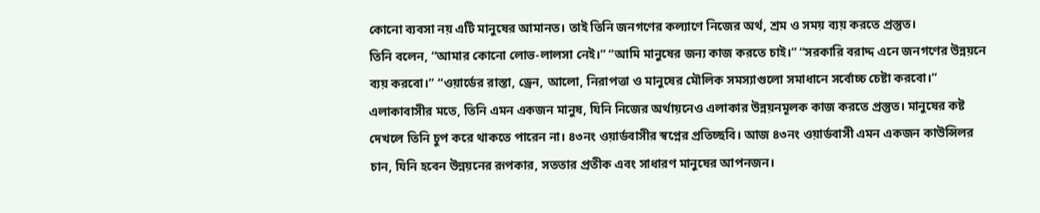কোনো ব্যবসা নয় এটি মানুষের আমানত। তাই তিনি জনগণের কল্যাণে নিজের অর্থ, শ্রম ও সময় ব্যয় করতে প্রস্তুত।
তিনি বলেন, “আমার কোনো লোভ-লালসা নেই।” “আমি মানুষের জন্য কাজ করতে চাই।” “সরকারি বরাদ্দ এনে জনগণের উন্নয়নে ব্যয় করবো।” “ওয়ার্ডের রাস্তা, ড্রেন, আলো, নিরাপত্তা ও মানুষের মৌলিক সমস্যাগুলো সমাধানে সর্বোচ্চ চেষ্টা করবো।”
এলাকাবাসীর মতে, তিনি এমন একজন মানুষ, যিনি নিজের অর্থায়নেও এলাকার উন্নয়নমূলক কাজ করতে প্রস্তুত। মানুষের কষ্ট দেখলে তিনি চুপ করে থাকতে পারেন না। ৪৩নং ওয়ার্ডবাসীর স্বপ্নের প্রতিচ্ছবি। আজ ৪৩নং ওয়ার্ডবাসী এমন একজন কাউন্সিলর চান, যিনি হবেন উন্নয়নের রূপকার, সততার প্রতীক এবং সাধারণ মানুষের আপনজন।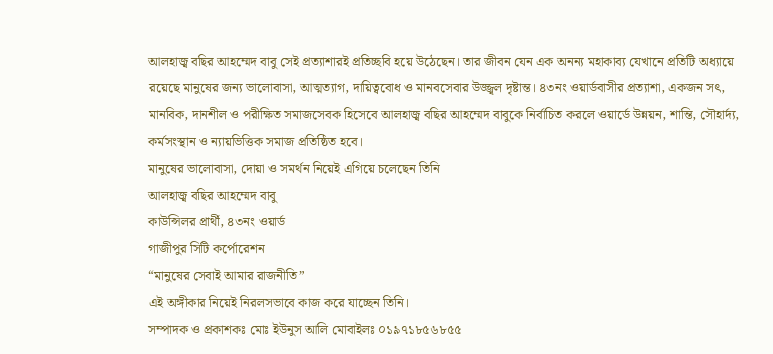আলহাজ্ব বছির আহম্মেদ বাবু সেই প্রত্যাশারই প্রতিচ্ছবি হয়ে উঠেছেন। তার জীবন যেন এক অনন্য মহাকাব্য যেখানে প্রতিটি অধ্যায়ে রয়েছে মানুষের জন্য ভালোবাসা, আত্মত্যাগ, দায়িত্ববোধ ও মানবসেবার উজ্জ্বল দৃষ্টান্ত। ৪৩নং ওয়ার্ডবাসীর প্রত্যাশা, একজন সৎ, মানবিক, দানশীল ও পরীক্ষিত সমাজসেবক হিসেবে আলহাজ্ব বছির আহম্মেদ বাবুকে নির্বাচিত করলে ওয়ার্ডে উন্নয়ন, শান্তি, সৌহার্দ্য, কর্মসংস্থান ও ন্যায়ভিত্তিক সমাজ প্রতিষ্ঠিত হবে।
মানুষের ভালোবাসা, দোয়া ও সমর্থন নিয়েই এগিয়ে চলেছেন তিনি
আলহাজ্ব বছির আহম্মেদ বাবু
কাউন্সিলর প্রার্থী, ৪৩নং ওয়ার্ড
গাজীপুর সিটি কর্পোরেশন
“মানুষের সেবাই আমার রাজনীতি”
এই অঙ্গীকার নিয়েই নিরলসভাবে কাজ করে যাচ্ছেন তিনি।
সম্পাদক ও প্রকাশকঃ মোঃ ইউনুস আলি মোবাইলঃ ০১৯৭১৮৫৬৮৫৫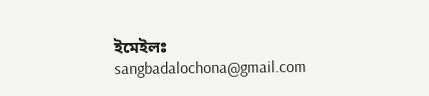ইমেইলঃ sangbadalochona@gmail.com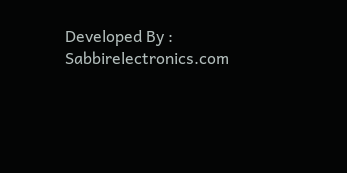Developed By : Sabbirelectronics.com